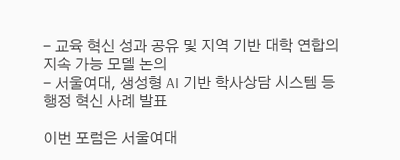- 교육 혁신 성과 공유 및 지역 기반 대학 연합의 지속 가능 모델 논의
- 서울여대, 생성형 AI 기반 학사상담 시스템 등 행정 혁신 사례 발표

이번 포럼은 서울여대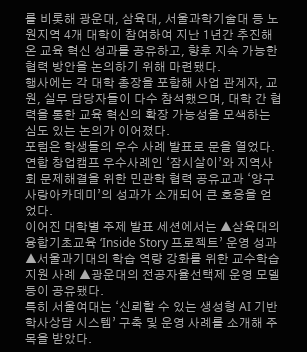를 비롯해 광운대, 삼육대, 서울과학기술대 등 노원지역 4개 대학이 참여하여 지난 1년간 추진해 온 교육 혁신 성과를 공유하고, 향후 지속 가능한 협력 방안을 논의하기 위해 마련됐다.
행사에는 각 대학 총장을 포함해 사업 관계자, 교원, 실무 담당자들이 다수 참석했으며, 대학 간 협력을 통한 교육 혁신의 확장 가능성을 모색하는 심도 있는 논의가 이어졌다.
포럼은 학생들의 우수 사례 발표로 문을 열었다. 연합 창업캠프 우수사례인 ‘잠시살이’와 지역사회 문제해결을 위한 민관학 협력 공유교과 ‘양구사랑아카데미’의 성과가 소개되어 큰 호응을 얻었다.
이어진 대학별 주제 발표 세션에서는 ▲삼육대의 융합기초교육 ‘Inside Story 프로젝트’ 운영 성과 ▲서울과기대의 학습 역량 강화를 위한 교수학습 지원 사례 ▲광운대의 전공자율선택제 운영 모델 등이 공유됐다.
특히 서울여대는 ‘신뢰할 수 있는 생성형 AI 기반 학사상담 시스템’ 구축 및 운영 사례를 소개해 주목을 받았다.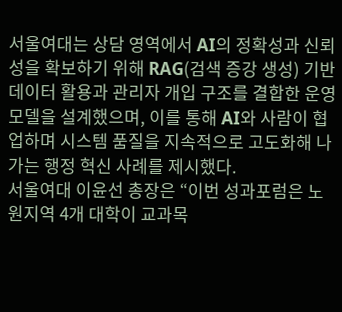서울여대는 상담 영역에서 AI의 정확성과 신뢰성을 확보하기 위해 RAG(검색 증강 생성) 기반 데이터 활용과 관리자 개입 구조를 결합한 운영 모델을 설계했으며, 이를 통해 AI와 사람이 협업하며 시스템 품질을 지속적으로 고도화해 나가는 행정 혁신 사례를 제시했다.
서울여대 이윤선 총장은 “이번 성과포럼은 노원지역 4개 대학이 교과목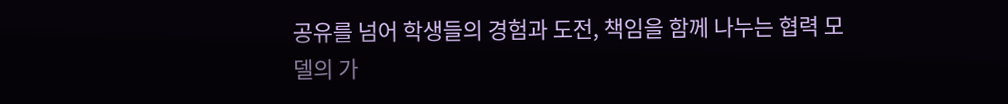공유를 넘어 학생들의 경험과 도전, 책임을 함께 나누는 협력 모델의 가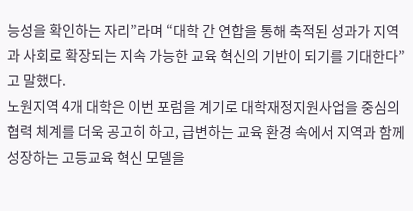능성을 확인하는 자리”라며 “대학 간 연합을 통해 축적된 성과가 지역과 사회로 확장되는 지속 가능한 교육 혁신의 기반이 되기를 기대한다”고 말했다.
노원지역 4개 대학은 이번 포럼을 계기로 대학재정지원사업을 중심의 협력 체계를 더욱 공고히 하고, 급변하는 교육 환경 속에서 지역과 함께 성장하는 고등교육 혁신 모델을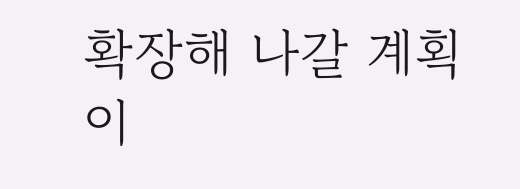확장해 나갈 계획이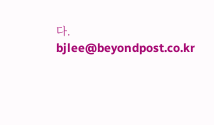다.
bjlee@beyondpost.co.kr